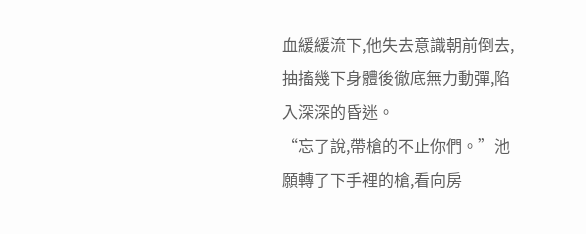血緩緩流下,他失去意識朝前倒去,抽搐幾下身體後徹底無力動彈,陷入深深的昏迷。
“忘了說,帶槍的不止你們。”池願轉了下手裡的槍,看向房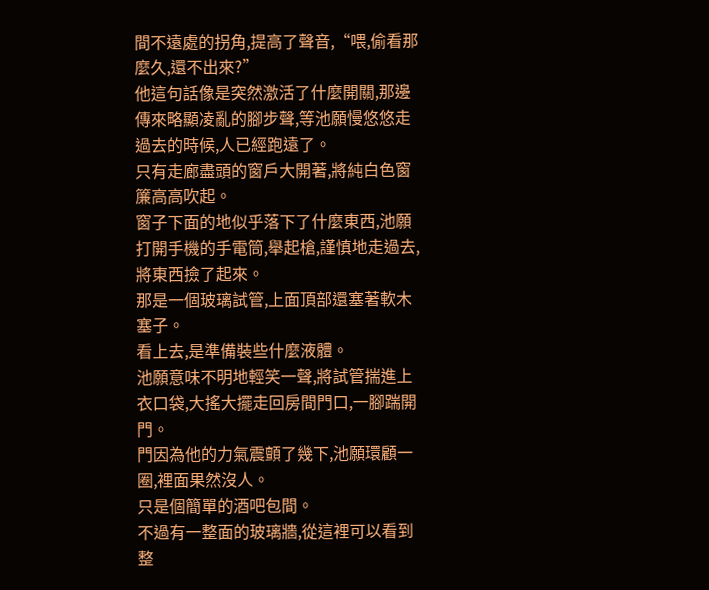間不遠處的拐角,提高了聲音,“喂,偷看那麼久,還不出來?”
他這句話像是突然激活了什麼開關,那邊傳來略顯凌亂的腳步聲,等池願慢悠悠走過去的時候,人已經跑遠了。
只有走廊盡頭的窗戶大開著,將純白色窗簾高高吹起。
窗子下面的地似乎落下了什麼東西,池願打開手機的手電筒,舉起槍,謹慎地走過去,將東西撿了起來。
那是一個玻璃試管,上面頂部還塞著軟木塞子。
看上去,是準備裝些什麼液體。
池願意味不明地輕笑一聲,將試管揣進上衣口袋,大搖大擺走回房間門口,一腳踹開門。
門因為他的力氣震顫了幾下,池願環顧一圈,裡面果然沒人。
只是個簡單的酒吧包間。
不過有一整面的玻璃牆,從這裡可以看到整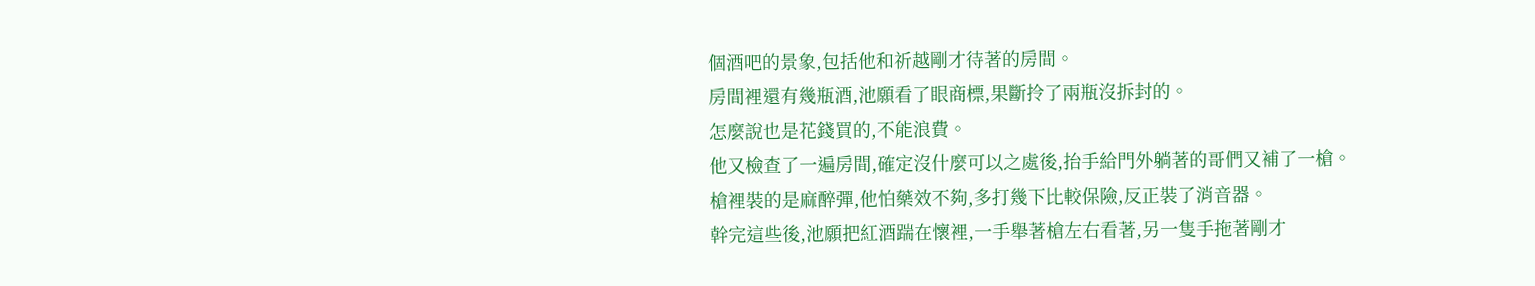個酒吧的景象,包括他和祈越剛才待著的房間。
房間裡還有幾瓶酒,池願看了眼商標,果斷拎了兩瓶沒拆封的。
怎麼說也是花錢買的,不能浪費。
他又檢查了一遍房間,確定沒什麼可以之處後,抬手給門外躺著的哥們又補了一槍。
槍裡裝的是麻醉彈,他怕藥效不夠,多打幾下比較保險,反正裝了消音器。
幹完這些後,池願把紅酒踹在懷裡,一手舉著槍左右看著,另一隻手拖著剛才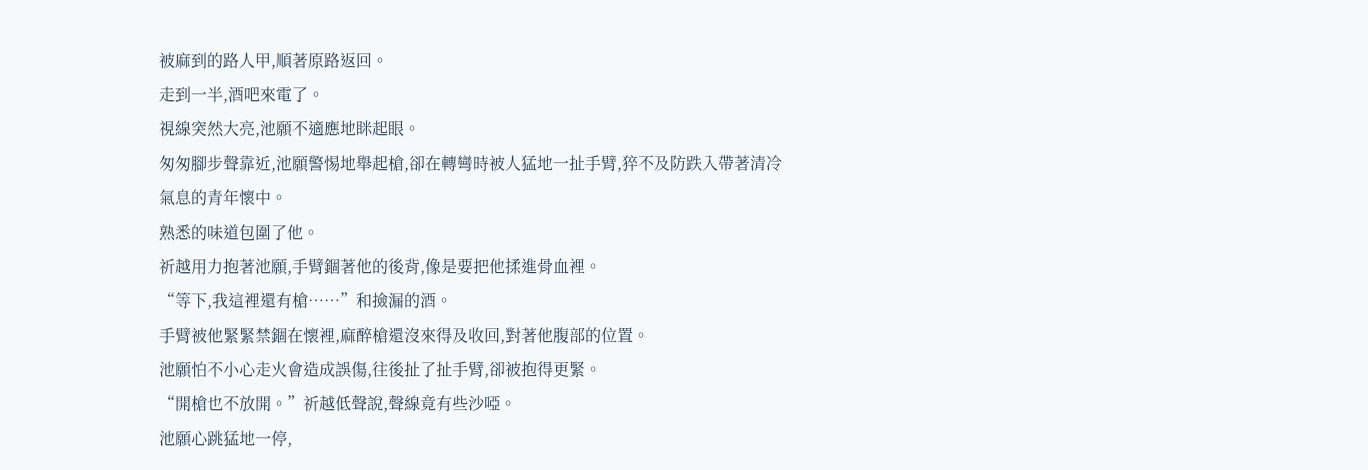被麻到的路人甲,順著原路返回。
走到一半,酒吧來電了。
視線突然大亮,池願不適應地眯起眼。
匆匆腳步聲靠近,池願警惕地舉起槍,卻在轉彎時被人猛地一扯手臂,猝不及防跌入帶著清冷氣息的青年懷中。
熟悉的味道包圍了他。
祈越用力抱著池願,手臂錮著他的後背,像是要把他揉進骨血裡。
“等下,我這裡還有槍……”和撿漏的酒。
手臂被他緊緊禁錮在懷裡,麻醉槍還沒來得及收回,對著他腹部的位置。
池願怕不小心走火會造成誤傷,往後扯了扯手臂,卻被抱得更緊。
“開槍也不放開。”祈越低聲說,聲線竟有些沙啞。
池願心跳猛地一停,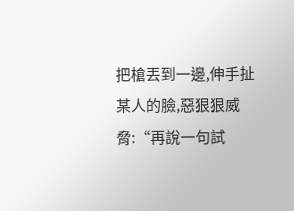把槍丟到一邊,伸手扯某人的臉,惡狠狠威脅:“再說一句試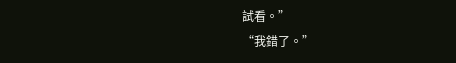試看。”
“我錯了。”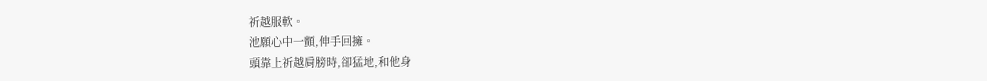祈越服軟。
池願心中一顫,伸手回擁。
頭靠上祈越肩膀時,卻猛地,和他身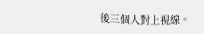後三個人對上視線。